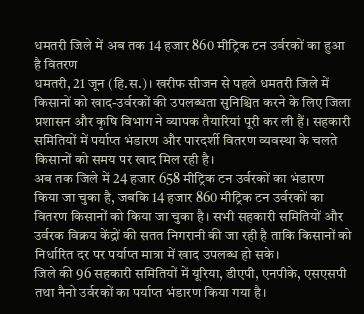धमतरी जिले में अब तक 14 हजार 860 मीट्रिक टन उर्वरकों का हुआ है वितरण
धमतरी, 21 जून (हि.स.)। खरीफ सीजन से पहले धमतरी जिले में किसानों को खाद-उर्वरकों की उपलब्धता सुनिश्चित करने के लिए जिला प्रशासन और कृषि विभाग ने व्यापक तैयारियां पूरी कर ली हैं। सहकारी समितियों में पर्याप्त भंडारण और पारदर्शी वितरण व्यवस्था के चलते किसानों को समय पर खाद मिल रही है।
अब तक जिले में 24 हजार 658 मीट्रिक टन उर्वरकों का भंडारण किया जा चुका है, जबकि 14 हजार 860 मीट्रिक टन उर्वरकों का वितरण किसानों को किया जा चुका है। सभी सहकारी समितियों और उर्वरक विक्रय केंद्रों की सतत निगरानी की जा रही है ताकि किसानों को निर्धारित दर पर पर्याप्त मात्रा में खाद उपलब्ध हो सके।
जिले की 96 सहकारी समितियों में यूरिया, डीएपी, एनपीके, एसएसपी तथा नैनो उर्वरकों का पर्याप्त भंडारण किया गया है।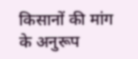किसानों की मांग के अनुरूप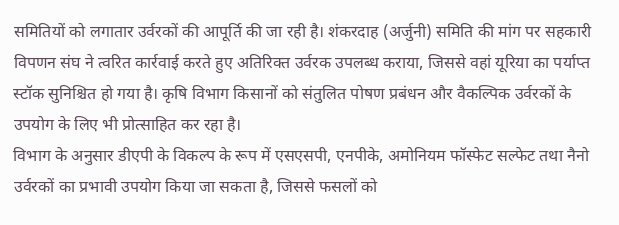समितियों को लगातार उर्वरकों की आपूर्ति की जा रही है। शंकरदाह (अर्जुनी) समिति की मांग पर सहकारी विपणन संघ ने त्वरित कार्रवाई करते हुए अतिरिक्त उर्वरक उपलब्ध कराया, जिससे वहां यूरिया का पर्याप्त स्टॉक सुनिश्चित हो गया है। कृषि विभाग किसानों को संतुलित पोषण प्रबंधन और वैकल्पिक उर्वरकों के उपयोग के लिए भी प्रोत्साहित कर रहा है।
विभाग के अनुसार डीएपी के विकल्प के रूप में एसएसपी, एनपीके, अमोनियम फॉस्फेट सल्फेट तथा नैनो उर्वरकों का प्रभावी उपयोग किया जा सकता है, जिससे फसलों को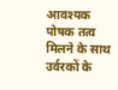आवश्यक पोषक तत्व मिलने के साथ उर्वरकों के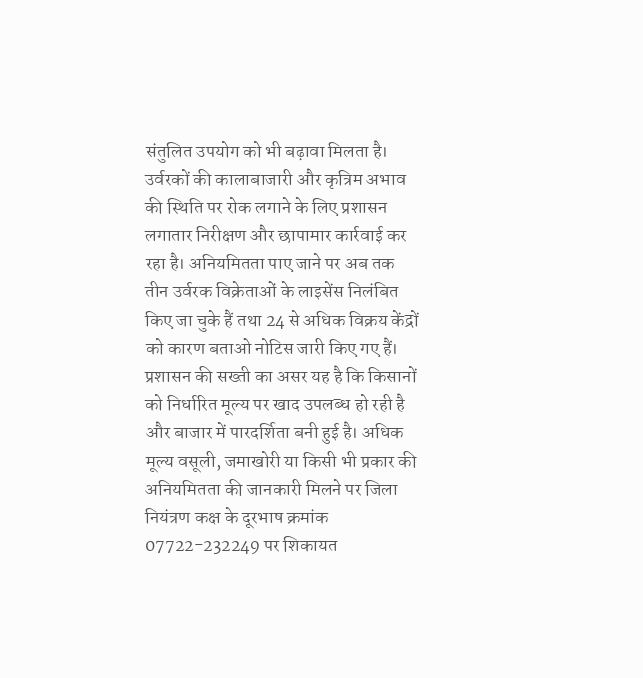संतुलित उपयोग को भी बढ़ावा मिलता है। उर्वरकों की कालाबाजारी और कृत्रिम अभाव की स्थिति पर रोक लगाने के लिए प्रशासन लगातार निरीक्षण और छापामार कार्रवाई कर रहा है। अनियमितता पाए जाने पर अब तक तीन उर्वरक विक्रेताओं के लाइसेंस निलंबित किए जा चुके हैं तथा 24 से अधिक विक्रय केंद्रों को कारण बताओ नोटिस जारी किए गए हैं।
प्रशासन की सख्ती का असर यह है कि किसानों को निर्धारित मूल्य पर खाद उपलब्ध हो रही है और बाजार में पारदर्शिता बनी हुई है। अधिक मूल्य वसूली, जमाखोरी या किसी भी प्रकार की अनियमितता की जानकारी मिलने पर जिला नियंत्रण कक्ष के दूरभाष क्रमांक 07722-232249 पर शिकायत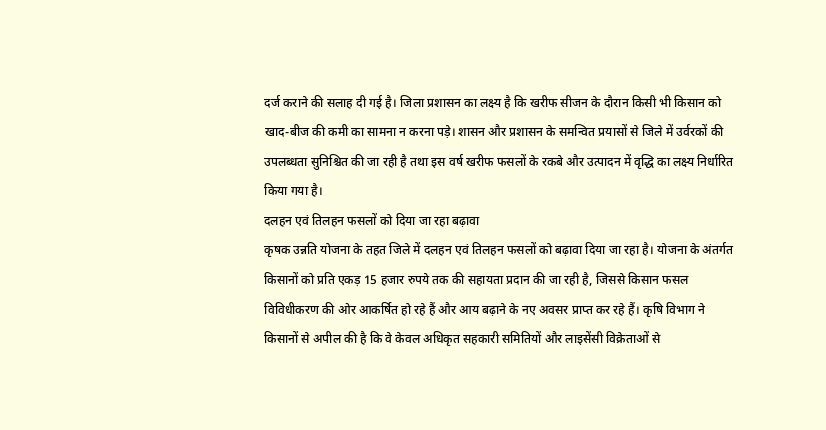दर्ज कराने की सलाह दी गई है। जिला प्रशासन का लक्ष्य है कि खरीफ सीजन के दौरान किसी भी किसान को खाद-बीज की कमी का सामना न करना पड़े। शासन और प्रशासन के समन्वित प्रयासों से जिले में उर्वरकों की उपलब्धता सुनिश्चित की जा रही है तथा इस वर्ष खरीफ फसलों के रकबे और उत्पादन में वृद्धि का लक्ष्य निर्धारित किया गया है।
दलहन एवं तिलहन फसलों को दिया जा रहा बढ़ावा
कृषक उन्नति योजना के तहत जिले में दलहन एवं तिलहन फसलों को बढ़ावा दिया जा रहा है। योजना के अंतर्गत किसानों को प्रति एकड़ 15 हजार रुपये तक की सहायता प्रदान की जा रही है, जिससे किसान फसल विविधीकरण की ओर आकर्षित हो रहे हैं और आय बढ़ाने के नए अवसर प्राप्त कर रहे हैं। कृषि विभाग ने किसानों से अपील की है कि वे केवल अधिकृत सहकारी समितियों और लाइसेंसी विक्रेताओं से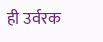ही उर्वरक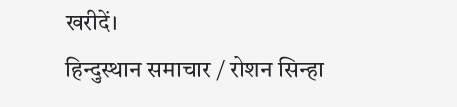खरीदें।
हिन्दुस्थान समाचार / रोशन सिन्हा